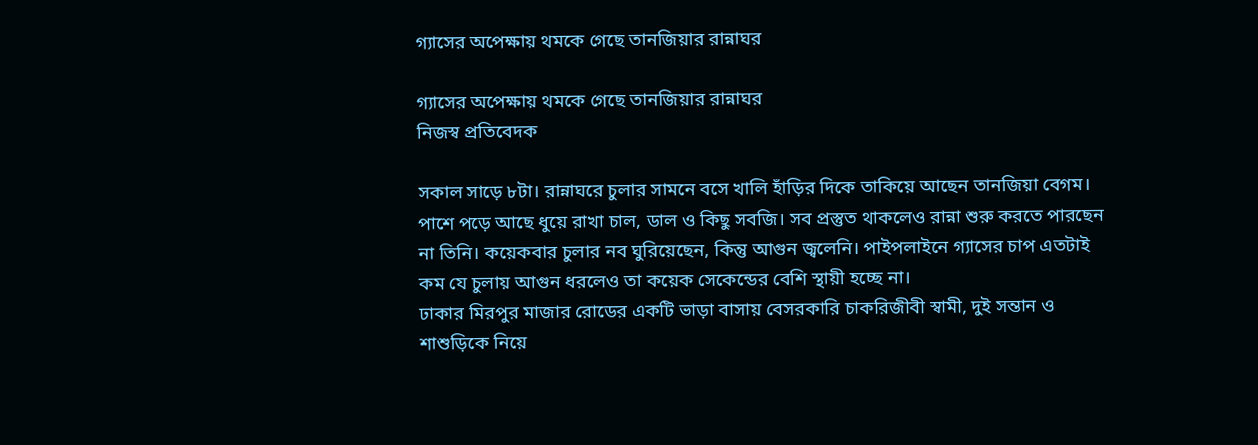গ্যাসের অপেক্ষায় থমকে গেছে তানজিয়ার রান্নাঘর

গ্যাসের অপেক্ষায় থমকে গেছে তানজিয়ার রান্নাঘর
নিজস্ব প্রতিবেদক

সকাল সাড়ে ৮টা। রান্নাঘরে চুলার সামনে বসে খালি হাঁড়ির দিকে তাকিয়ে আছেন তানজিয়া বেগম। পাশে পড়ে আছে ধুয়ে রাখা চাল, ডাল ও কিছু সবজি। সব প্রস্তুত থাকলেও রান্না শুরু করতে পারছেন না তিনি। কয়েকবার চুলার নব ঘুরিয়েছেন, কিন্তু আগুন জ্বলেনি। পাইপলাইনে গ্যাসের চাপ এতটাই কম যে চুলায় আগুন ধরলেও তা কয়েক সেকেন্ডের বেশি স্থায়ী হচ্ছে না।
ঢাকার মিরপুর মাজার রোডের একটি ভাড়া বাসায় বেসরকারি চাকরিজীবী স্বামী, দুই সন্তান ও শাশুড়িকে নিয়ে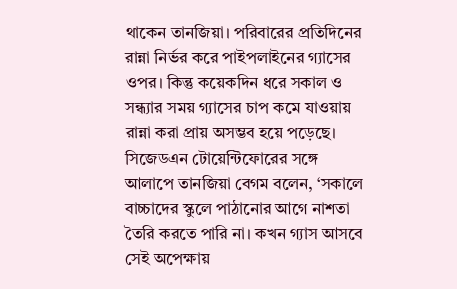থাকেন তানজিয়া। পরিবারের প্রতিদিনের রান্না নির্ভর করে পাইপলাইনের গ্যাসের ওপর। কিন্তু কয়েকদিন ধরে সকাল ও সন্ধ্যার সময় গ্যাসের চাপ কমে যাওয়ায় রান্না করা প্রায় অসম্ভব হয়ে পড়েছে।
সিজেডএন টোয়েন্টিফোরের সঙ্গে আলাপে তানজিয়া বেগম বলেন, ‘সকালে বাচ্চাদের স্কুলে পাঠানোর আগে নাশতা তৈরি করতে পারি না। কখন গ্যাস আসবে সেই অপেক্ষায়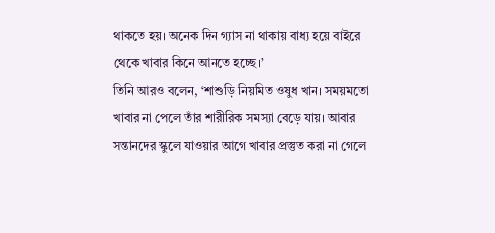থাকতে হয়। অনেক দিন গ্যাস না থাকায় বাধ্য হয়ে বাইরে থেকে খাবার কিনে আনতে হচ্ছে।’
তিনি আরও বলেন, ‘শাশুড়ি নিয়মিত ওষুধ খান। সময়মতো খাবার না পেলে তাঁর শারীরিক সমস্যা বেড়ে যায়। আবার সন্তানদের স্কুলে যাওয়ার আগে খাবার প্রস্তুত করা না গেলে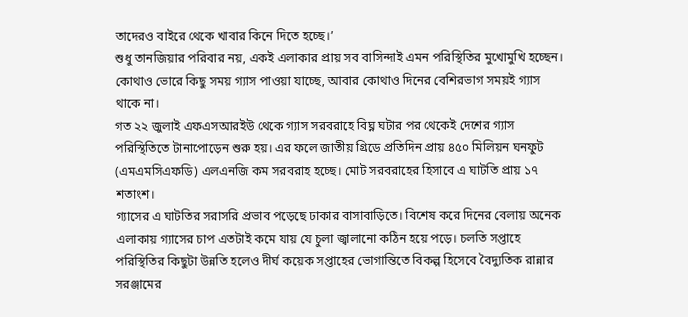তাদেরও বাইরে থেকে খাবার কিনে দিতে হচ্ছে।’
শুধু তানজিয়ার পরিবার নয়, একই এলাকার প্রায় সব বাসিন্দাই এমন পরিস্থিতির মুখোমুখি হচ্ছেন। কোথাও ভোরে কিছু সময় গ্যাস পাওয়া যাচ্ছে, আবার কোথাও দিনের বেশিরভাগ সময়ই গ্যাস থাকে না।
গত ২২ জুলাই এফএসআরইউ থেকে গ্যাস সরবরাহে বিঘ্ন ঘটার পর থেকেই দেশের গ্যাস পরিস্থিতিতে টানাপোড়েন শুরু হয়। এর ফলে জাতীয় গ্রিডে প্রতিদিন প্রায় ৪৫০ মিলিয়ন ঘনফুট (এমএমসিএফডি) এলএনজি কম সরবরাহ হচ্ছে। মোট সরবরাহের হিসাবে এ ঘাটতি প্রায় ১৭ শতাংশ।
গ্যাসের এ ঘাটতির সরাসরি প্রভাব পড়েছে ঢাকার বাসাবাড়িতে। বিশেষ করে দিনের বেলায় অনেক এলাকায় গ্যাসের চাপ এতটাই কমে যায় যে চুলা জ্বালানো কঠিন হয়ে পড়ে। চলতি সপ্তাহে পরিস্থিতির কিছুটা উন্নতি হলেও দীর্ঘ কয়েক সপ্তাহের ভোগান্তিতে বিকল্প হিসেবে বৈদ্যুতিক রান্নার সরঞ্জামের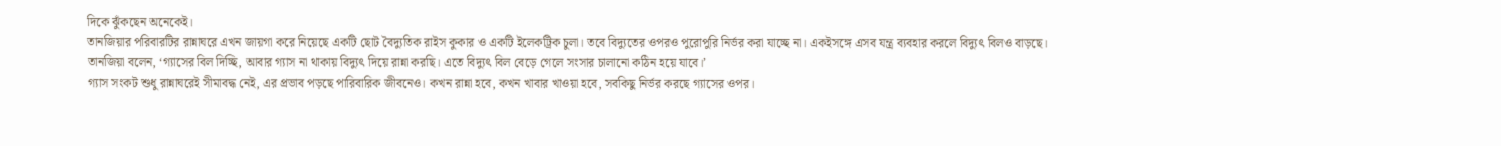দিকে ঝুঁকছেন অনেকেই।
তানজিয়ার পরিবারটির রান্নাঘরে এখন জায়গা করে নিয়েছে একটি ছোট বৈদ্যুতিক রাইস কুকার ও একটি ইলেকট্রিক চুলা। তবে বিদ্যুতের ওপরও পুরোপুরি নির্ভর করা যাচ্ছে না। একইসঙ্গে এসব যন্ত্র ব্যবহার করলে বিদ্যুৎ বিলও বাড়ছে।
তানজিয়া বলেন, ‘গ্যাসের বিল দিচ্ছি, আবার গ্যাস না থাকায় বিদ্যুৎ দিয়ে রান্না করছি। এতে বিদ্যুৎ বিল বেড়ে গেলে সংসার চালানো কঠিন হয়ে যাবে।’
গ্যাস সংকট শুধু রান্নাঘরেই সীমাবদ্ধ নেই, এর প্রভাব পড়ছে পারিবারিক জীবনেও। কখন রান্না হবে, কখন খাবার খাওয়া হবে, সবকিছু নির্ভর করছে গ্যাসের ওপর।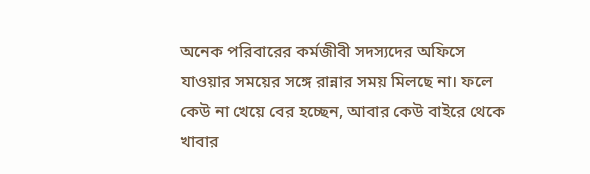অনেক পরিবারের কর্মজীবী সদস্যদের অফিসে যাওয়ার সময়ের সঙ্গে রান্নার সময় মিলছে না। ফলে কেউ না খেয়ে বের হচ্ছেন, আবার কেউ বাইরে থেকে খাবার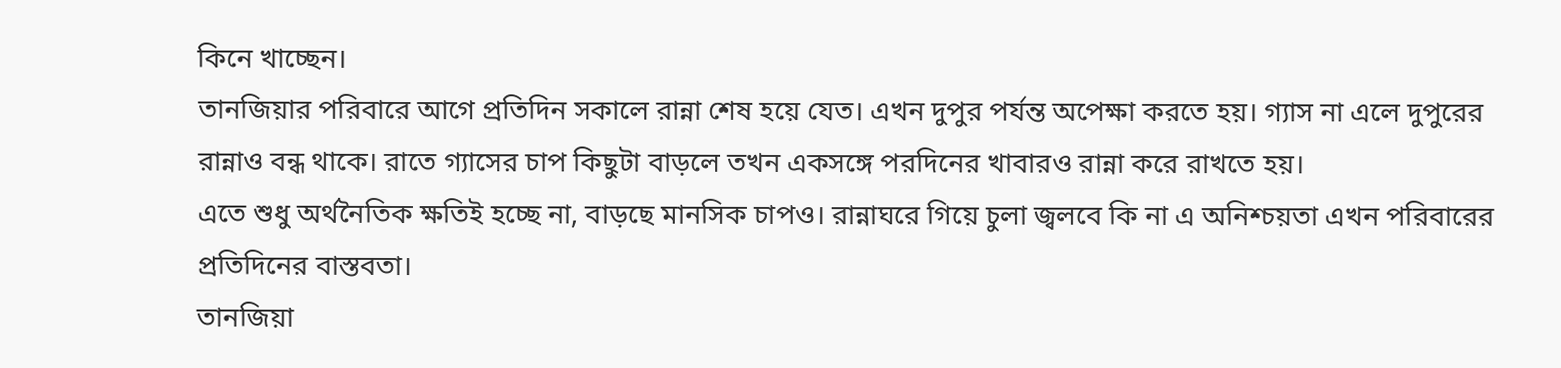কিনে খাচ্ছেন।
তানজিয়ার পরিবারে আগে প্রতিদিন সকালে রান্না শেষ হয়ে যেত। এখন দুপুর পর্যন্ত অপেক্ষা করতে হয়। গ্যাস না এলে দুপুরের রান্নাও বন্ধ থাকে। রাতে গ্যাসের চাপ কিছুটা বাড়লে তখন একসঙ্গে পরদিনের খাবারও রান্না করে রাখতে হয়।
এতে শুধু অর্থনৈতিক ক্ষতিই হচ্ছে না, বাড়ছে মানসিক চাপও। রান্নাঘরে গিয়ে চুলা জ্বলবে কি না এ অনিশ্চয়তা এখন পরিবারের প্রতিদিনের বাস্তবতা।
তানজিয়া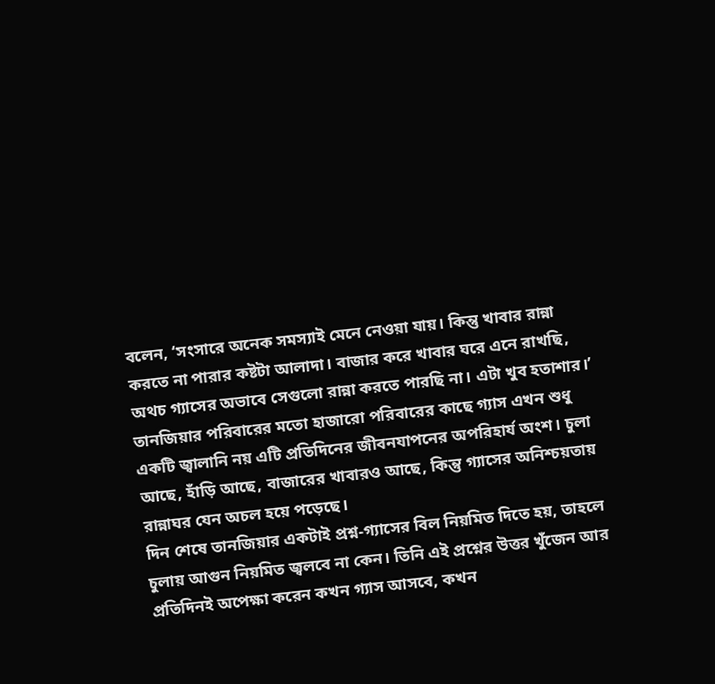বলেন, ‘সংসারে অনেক সমস্যাই মেনে নেওয়া যায়। কিন্তু খাবার রান্না করতে না পারার কষ্টটা আলাদা। বাজার করে খাবার ঘরে এনে রাখছি, অথচ গ্যাসের অভাবে সেগুলো রান্না করতে পারছি না। এটা খুব হতাশার।’
তানজিয়ার পরিবারের মতো হাজারো পরিবারের কাছে গ্যাস এখন শুধু একটি জ্বালানি নয় এটি প্রতিদিনের জীবনযাপনের অপরিহার্য অংশ। চুলা আছে, হাঁড়ি আছে, বাজারের খাবারও আছে, কিন্তু গ্যাসের অনিশ্চয়তায় রান্নাঘর যেন অচল হয়ে পড়েছে।
দিন শেষে তানজিয়ার একটাই প্রশ্ন-গ্যাসের বিল নিয়মিত দিতে হয়, তাহলে চুলায় আগুন নিয়মিত জ্বলবে না কেন। তিনি এই প্রশ্নের উত্তর খুঁজেন আর প্রতিদিনই অপেক্ষা করেন কখন গ্যাস আসবে, কখন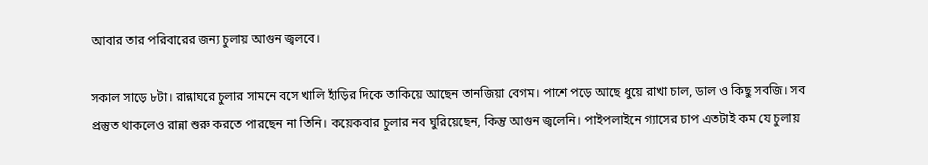আবার তার পরিবারের জন্য চুলায় আগুন জ্বলবে।

সকাল সাড়ে ৮টা। রান্নাঘরে চুলার সামনে বসে খালি হাঁড়ির দিকে তাকিয়ে আছেন তানজিয়া বেগম। পাশে পড়ে আছে ধুয়ে রাখা চাল, ডাল ও কিছু সবজি। সব প্রস্তুত থাকলেও রান্না শুরু করতে পারছেন না তিনি। কয়েকবার চুলার নব ঘুরিয়েছেন, কিন্তু আগুন জ্বলেনি। পাইপলাইনে গ্যাসের চাপ এতটাই কম যে চুলায়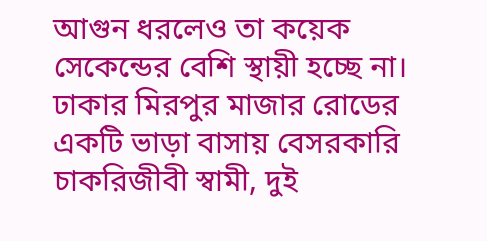আগুন ধরলেও তা কয়েক সেকেন্ডের বেশি স্থায়ী হচ্ছে না।
ঢাকার মিরপুর মাজার রোডের একটি ভাড়া বাসায় বেসরকারি চাকরিজীবী স্বামী, দুই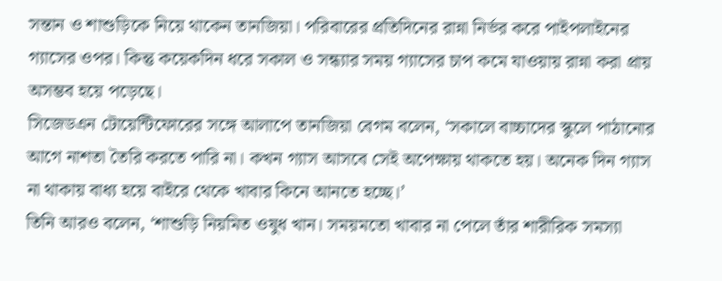সন্তান ও শাশুড়িকে নিয়ে থাকেন তানজিয়া। পরিবারের প্রতিদিনের রান্না নির্ভর করে পাইপলাইনের গ্যাসের ওপর। কিন্তু কয়েকদিন ধরে সকাল ও সন্ধ্যার সময় গ্যাসের চাপ কমে যাওয়ায় রান্না করা প্রায় অসম্ভব হয়ে পড়েছে।
সিজেডএন টোয়েন্টিফোরের সঙ্গে আলাপে তানজিয়া বেগম বলেন, ‘সকালে বাচ্চাদের স্কুলে পাঠানোর আগে নাশতা তৈরি করতে পারি না। কখন গ্যাস আসবে সেই অপেক্ষায় থাকতে হয়। অনেক দিন গ্যাস না থাকায় বাধ্য হয়ে বাইরে থেকে খাবার কিনে আনতে হচ্ছে।’
তিনি আরও বলেন, ‘শাশুড়ি নিয়মিত ওষুধ খান। সময়মতো খাবার না পেলে তাঁর শারীরিক সমস্যা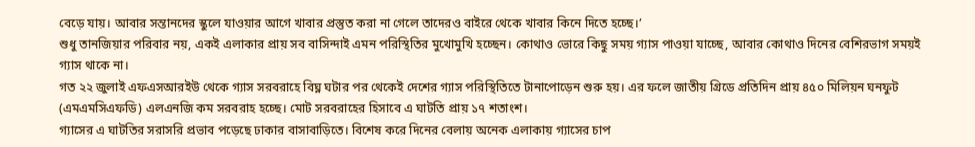বেড়ে যায়। আবার সন্তানদের স্কুলে যাওয়ার আগে খাবার প্রস্তুত করা না গেলে তাদেরও বাইরে থেকে খাবার কিনে দিতে হচ্ছে।’
শুধু তানজিয়ার পরিবার নয়, একই এলাকার প্রায় সব বাসিন্দাই এমন পরিস্থিতির মুখোমুখি হচ্ছেন। কোথাও ভোরে কিছু সময় গ্যাস পাওয়া যাচ্ছে, আবার কোথাও দিনের বেশিরভাগ সময়ই গ্যাস থাকে না।
গত ২২ জুলাই এফএসআরইউ থেকে গ্যাস সরবরাহে বিঘ্ন ঘটার পর থেকেই দেশের গ্যাস পরিস্থিতিতে টানাপোড়েন শুরু হয়। এর ফলে জাতীয় গ্রিডে প্রতিদিন প্রায় ৪৫০ মিলিয়ন ঘনফুট (এমএমসিএফডি) এলএনজি কম সরবরাহ হচ্ছে। মোট সরবরাহের হিসাবে এ ঘাটতি প্রায় ১৭ শতাংশ।
গ্যাসের এ ঘাটতির সরাসরি প্রভাব পড়েছে ঢাকার বাসাবাড়িতে। বিশেষ করে দিনের বেলায় অনেক এলাকায় গ্যাসের চাপ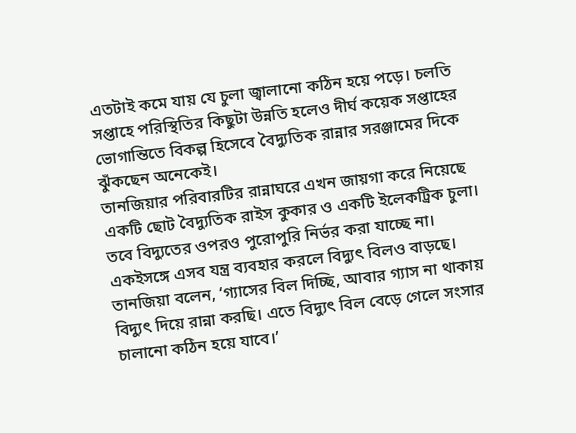এতটাই কমে যায় যে চুলা জ্বালানো কঠিন হয়ে পড়ে। চলতি সপ্তাহে পরিস্থিতির কিছুটা উন্নতি হলেও দীর্ঘ কয়েক সপ্তাহের ভোগান্তিতে বিকল্প হিসেবে বৈদ্যুতিক রান্নার সরঞ্জামের দিকে ঝুঁকছেন অনেকেই।
তানজিয়ার পরিবারটির রান্নাঘরে এখন জায়গা করে নিয়েছে একটি ছোট বৈদ্যুতিক রাইস কুকার ও একটি ইলেকট্রিক চুলা। তবে বিদ্যুতের ওপরও পুরোপুরি নির্ভর করা যাচ্ছে না। একইসঙ্গে এসব যন্ত্র ব্যবহার করলে বিদ্যুৎ বিলও বাড়ছে।
তানজিয়া বলেন, ‘গ্যাসের বিল দিচ্ছি, আবার গ্যাস না থাকায় বিদ্যুৎ দিয়ে রান্না করছি। এতে বিদ্যুৎ বিল বেড়ে গেলে সংসার চালানো কঠিন হয়ে যাবে।’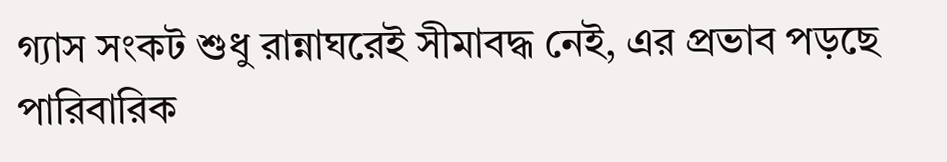গ্যাস সংকট শুধু রান্নাঘরেই সীমাবদ্ধ নেই, এর প্রভাব পড়ছে পারিবারিক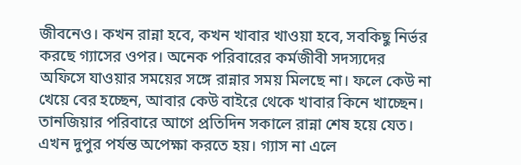জীবনেও। কখন রান্না হবে, কখন খাবার খাওয়া হবে, সবকিছু নির্ভর করছে গ্যাসের ওপর। অনেক পরিবারের কর্মজীবী সদস্যদের অফিসে যাওয়ার সময়ের সঙ্গে রান্নার সময় মিলছে না। ফলে কেউ না খেয়ে বের হচ্ছেন, আবার কেউ বাইরে থেকে খাবার কিনে খাচ্ছেন।
তানজিয়ার পরিবারে আগে প্রতিদিন সকালে রান্না শেষ হয়ে যেত। এখন দুপুর পর্যন্ত অপেক্ষা করতে হয়। গ্যাস না এলে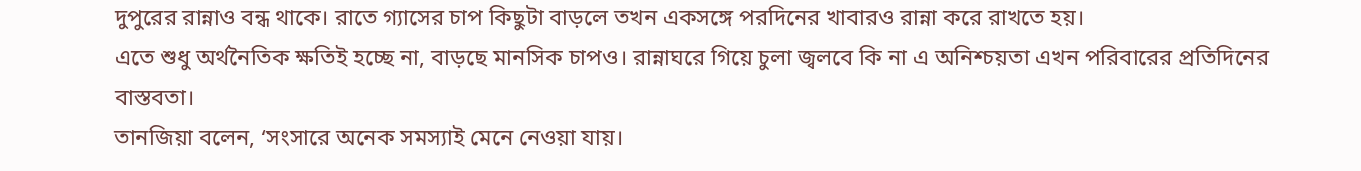দুপুরের রান্নাও বন্ধ থাকে। রাতে গ্যাসের চাপ কিছুটা বাড়লে তখন একসঙ্গে পরদিনের খাবারও রান্না করে রাখতে হয়।
এতে শুধু অর্থনৈতিক ক্ষতিই হচ্ছে না, বাড়ছে মানসিক চাপও। রান্নাঘরে গিয়ে চুলা জ্বলবে কি না এ অনিশ্চয়তা এখন পরিবারের প্রতিদিনের বাস্তবতা।
তানজিয়া বলেন, ‘সংসারে অনেক সমস্যাই মেনে নেওয়া যায়।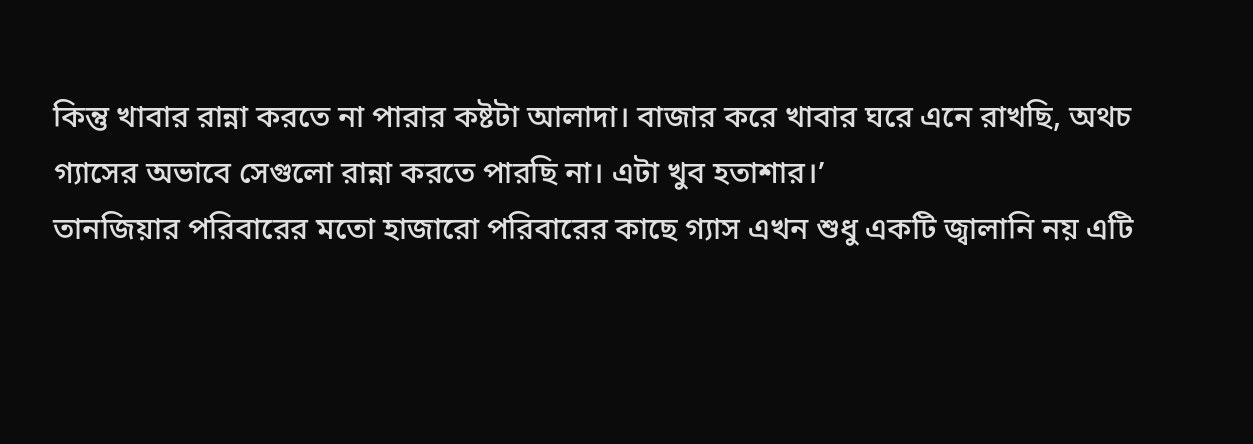কিন্তু খাবার রান্না করতে না পারার কষ্টটা আলাদা। বাজার করে খাবার ঘরে এনে রাখছি, অথচ গ্যাসের অভাবে সেগুলো রান্না করতে পারছি না। এটা খুব হতাশার।’
তানজিয়ার পরিবারের মতো হাজারো পরিবারের কাছে গ্যাস এখন শুধু একটি জ্বালানি নয় এটি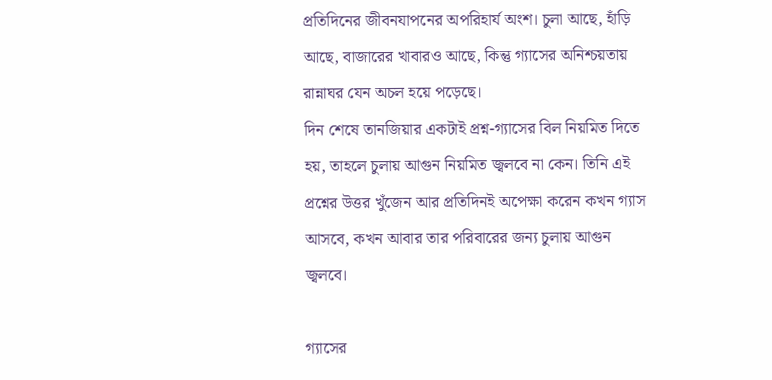প্রতিদিনের জীবনযাপনের অপরিহার্য অংশ। চুলা আছে, হাঁড়ি আছে, বাজারের খাবারও আছে, কিন্তু গ্যাসের অনিশ্চয়তায় রান্নাঘর যেন অচল হয়ে পড়েছে।
দিন শেষে তানজিয়ার একটাই প্রশ্ন-গ্যাসের বিল নিয়মিত দিতে হয়, তাহলে চুলায় আগুন নিয়মিত জ্বলবে না কেন। তিনি এই প্রশ্নের উত্তর খুঁজেন আর প্রতিদিনই অপেক্ষা করেন কখন গ্যাস আসবে, কখন আবার তার পরিবারের জন্য চুলায় আগুন জ্বলবে।

গ্যাসের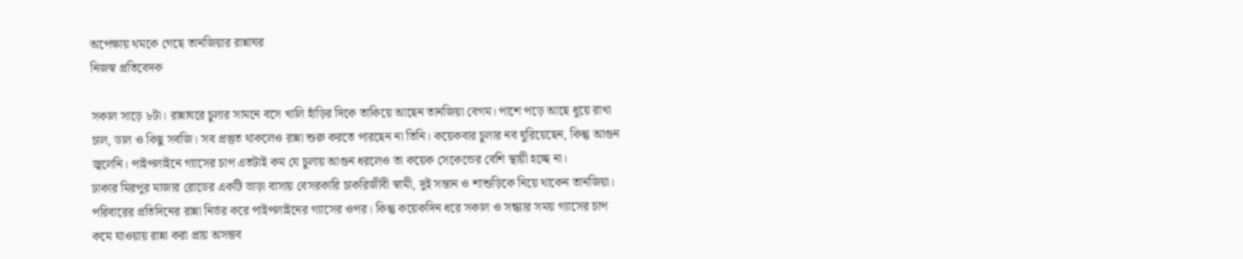অপেক্ষায় থমকে গেছে তানজিয়ার রান্নাঘর
নিজস্ব প্রতিবেদক

সকাল সাড়ে ৮টা। রান্নাঘরে চুলার সামনে বসে খালি হাঁড়ির দিকে তাকিয়ে আছেন তানজিয়া বেগম। পাশে পড়ে আছে ধুয়ে রাখা চাল, ডাল ও কিছু সবজি। সব প্রস্তুত থাকলেও রান্না শুরু করতে পারছেন না তিনি। কয়েকবার চুলার নব ঘুরিয়েছেন, কিন্তু আগুন জ্বলেনি। পাইপলাইনে গ্যাসের চাপ এতটাই কম যে চুলায় আগুন ধরলেও তা কয়েক সেকেন্ডের বেশি স্থায়ী হচ্ছে না।
ঢাকার মিরপুর মাজার রোডের একটি ভাড়া বাসায় বেসরকারি চাকরিজীবী স্বামী, দুই সন্তান ও শাশুড়িকে নিয়ে থাকেন তানজিয়া। পরিবারের প্রতিদিনের রান্না নির্ভর করে পাইপলাইনের গ্যাসের ওপর। কিন্তু কয়েকদিন ধরে সকাল ও সন্ধ্যার সময় গ্যাসের চাপ কমে যাওয়ায় রান্না করা প্রায় অসম্ভব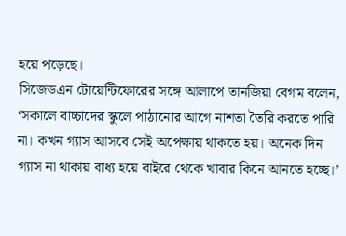হয়ে পড়েছে।
সিজেডএন টোয়েন্টিফোরের সঙ্গে আলাপে তানজিয়া বেগম বলেন, ‘সকালে বাচ্চাদের স্কুলে পাঠানোর আগে নাশতা তৈরি করতে পারি না। কখন গ্যাস আসবে সেই অপেক্ষায় থাকতে হয়। অনেক দিন গ্যাস না থাকায় বাধ্য হয়ে বাইরে থেকে খাবার কিনে আনতে হচ্ছে।’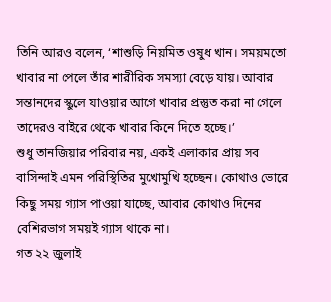তিনি আরও বলেন, ‘শাশুড়ি নিয়মিত ওষুধ খান। সময়মতো খাবার না পেলে তাঁর শারীরিক সমস্যা বেড়ে যায়। আবার সন্তানদের স্কুলে যাওয়ার আগে খাবার প্রস্তুত করা না গেলে তাদেরও বাইরে থেকে খাবার কিনে দিতে হচ্ছে।’
শুধু তানজিয়ার পরিবার নয়, একই এলাকার প্রায় সব বাসিন্দাই এমন পরিস্থিতির মুখোমুখি হচ্ছেন। কোথাও ভোরে কিছু সময় গ্যাস পাওয়া যাচ্ছে, আবার কোথাও দিনের বেশিরভাগ সময়ই গ্যাস থাকে না।
গত ২২ জুলাই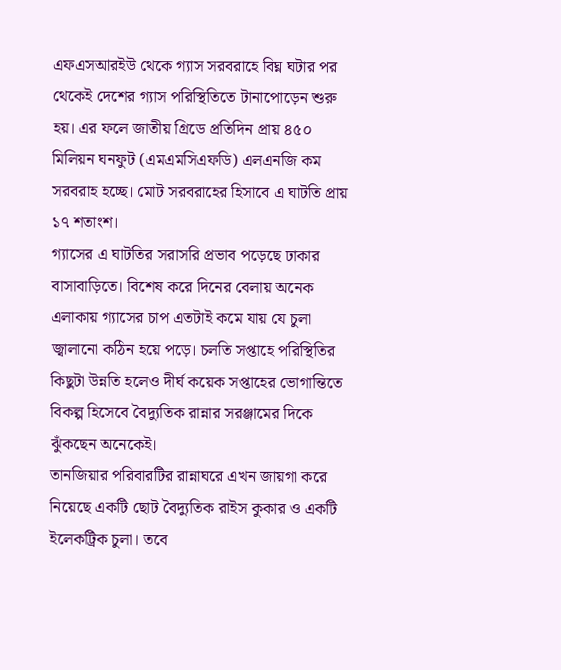এফএসআরইউ থেকে গ্যাস সরবরাহে বিঘ্ন ঘটার পর থেকেই দেশের গ্যাস পরিস্থিতিতে টানাপোড়েন শুরু হয়। এর ফলে জাতীয় গ্রিডে প্রতিদিন প্রায় ৪৫০ মিলিয়ন ঘনফুট (এমএমসিএফডি) এলএনজি কম সরবরাহ হচ্ছে। মোট সরবরাহের হিসাবে এ ঘাটতি প্রায় ১৭ শতাংশ।
গ্যাসের এ ঘাটতির সরাসরি প্রভাব পড়েছে ঢাকার বাসাবাড়িতে। বিশেষ করে দিনের বেলায় অনেক এলাকায় গ্যাসের চাপ এতটাই কমে যায় যে চুলা জ্বালানো কঠিন হয়ে পড়ে। চলতি সপ্তাহে পরিস্থিতির কিছুটা উন্নতি হলেও দীর্ঘ কয়েক সপ্তাহের ভোগান্তিতে বিকল্প হিসেবে বৈদ্যুতিক রান্নার সরঞ্জামের দিকে ঝুঁকছেন অনেকেই।
তানজিয়ার পরিবারটির রান্নাঘরে এখন জায়গা করে নিয়েছে একটি ছোট বৈদ্যুতিক রাইস কুকার ও একটি ইলেকট্রিক চুলা। তবে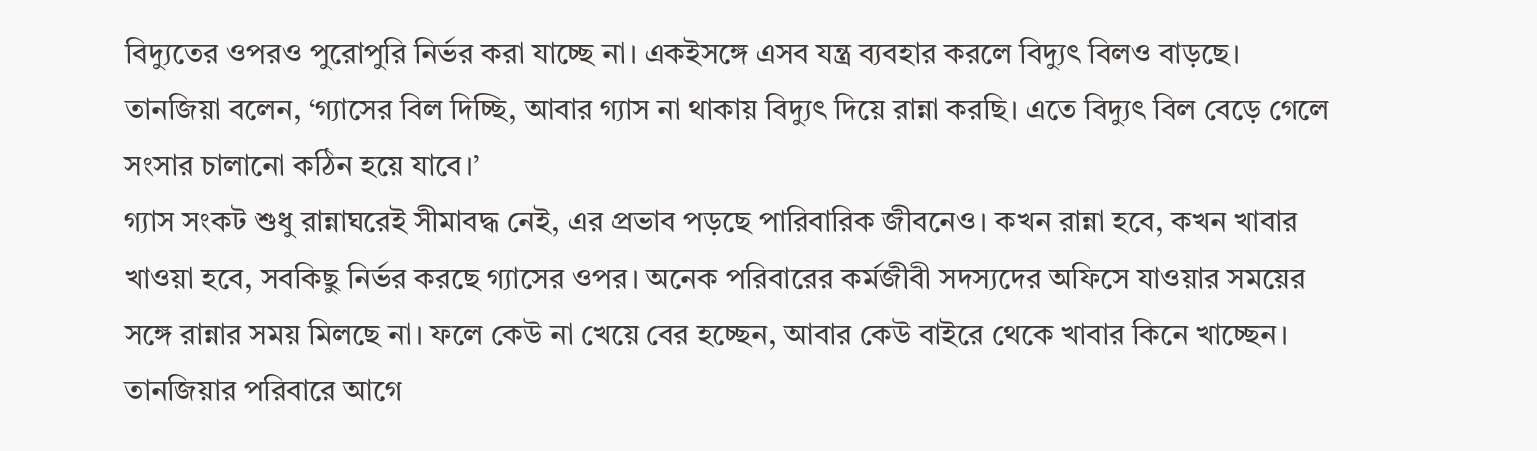বিদ্যুতের ওপরও পুরোপুরি নির্ভর করা যাচ্ছে না। একইসঙ্গে এসব যন্ত্র ব্যবহার করলে বিদ্যুৎ বিলও বাড়ছে।
তানজিয়া বলেন, ‘গ্যাসের বিল দিচ্ছি, আবার গ্যাস না থাকায় বিদ্যুৎ দিয়ে রান্না করছি। এতে বিদ্যুৎ বিল বেড়ে গেলে সংসার চালানো কঠিন হয়ে যাবে।’
গ্যাস সংকট শুধু রান্নাঘরেই সীমাবদ্ধ নেই, এর প্রভাব পড়ছে পারিবারিক জীবনেও। কখন রান্না হবে, কখন খাবার খাওয়া হবে, সবকিছু নির্ভর করছে গ্যাসের ওপর। অনেক পরিবারের কর্মজীবী সদস্যদের অফিসে যাওয়ার সময়ের সঙ্গে রান্নার সময় মিলছে না। ফলে কেউ না খেয়ে বের হচ্ছেন, আবার কেউ বাইরে থেকে খাবার কিনে খাচ্ছেন।
তানজিয়ার পরিবারে আগে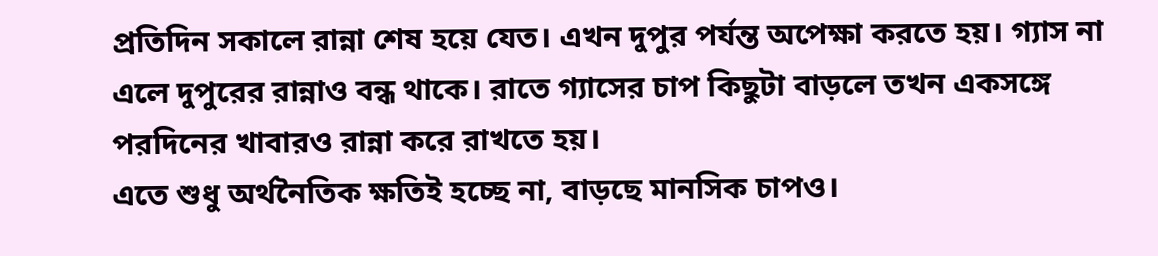প্রতিদিন সকালে রান্না শেষ হয়ে যেত। এখন দুপুর পর্যন্ত অপেক্ষা করতে হয়। গ্যাস না এলে দুপুরের রান্নাও বন্ধ থাকে। রাতে গ্যাসের চাপ কিছুটা বাড়লে তখন একসঙ্গে পরদিনের খাবারও রান্না করে রাখতে হয়।
এতে শুধু অর্থনৈতিক ক্ষতিই হচ্ছে না, বাড়ছে মানসিক চাপও।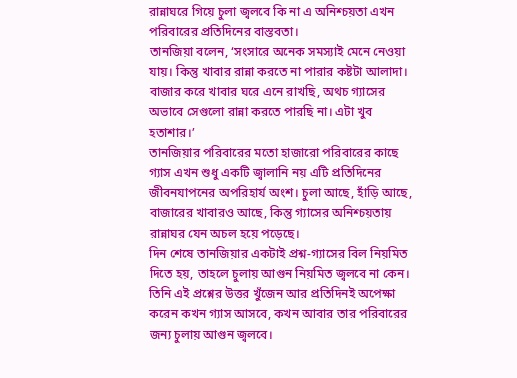রান্নাঘরে গিয়ে চুলা জ্বলবে কি না এ অনিশ্চয়তা এখন পরিবারের প্রতিদিনের বাস্তবতা।
তানজিয়া বলেন, ‘সংসারে অনেক সমস্যাই মেনে নেওয়া যায়। কিন্তু খাবার রান্না করতে না পারার কষ্টটা আলাদা। বাজার করে খাবার ঘরে এনে রাখছি, অথচ গ্যাসের অভাবে সেগুলো রান্না করতে পারছি না। এটা খুব হতাশার।’
তানজিয়ার পরিবারের মতো হাজারো পরিবারের কাছে গ্যাস এখন শুধু একটি জ্বালানি নয় এটি প্রতিদিনের জীবনযাপনের অপরিহার্য অংশ। চুলা আছে, হাঁড়ি আছে, বাজারের খাবারও আছে, কিন্তু গ্যাসের অনিশ্চয়তায় রান্নাঘর যেন অচল হয়ে পড়েছে।
দিন শেষে তানজিয়ার একটাই প্রশ্ন-গ্যাসের বিল নিয়মিত দিতে হয়, তাহলে চুলায় আগুন নিয়মিত জ্বলবে না কেন। তিনি এই প্রশ্নের উত্তর খুঁজেন আর প্রতিদিনই অপেক্ষা করেন কখন গ্যাস আসবে, কখন আবার তার পরিবারের জন্য চুলায় আগুন জ্বলবে।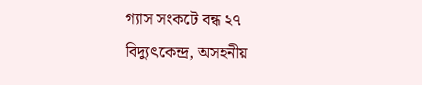গ্যাস সংকটে বন্ধ ২৭ বিদ্যুৎকেন্দ্র, অসহনীয়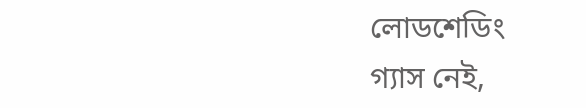লোডশেডিং
গ্যাস নেই,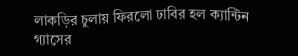লাকড়ির চুলায় ফিরলো ঢাবির হল ক্যান্টিন
গ্যাসের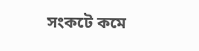সংকটে কমে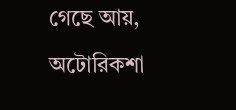গেছে আয়,
অটোরিকশা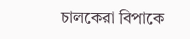চালকেরা বিপাকে